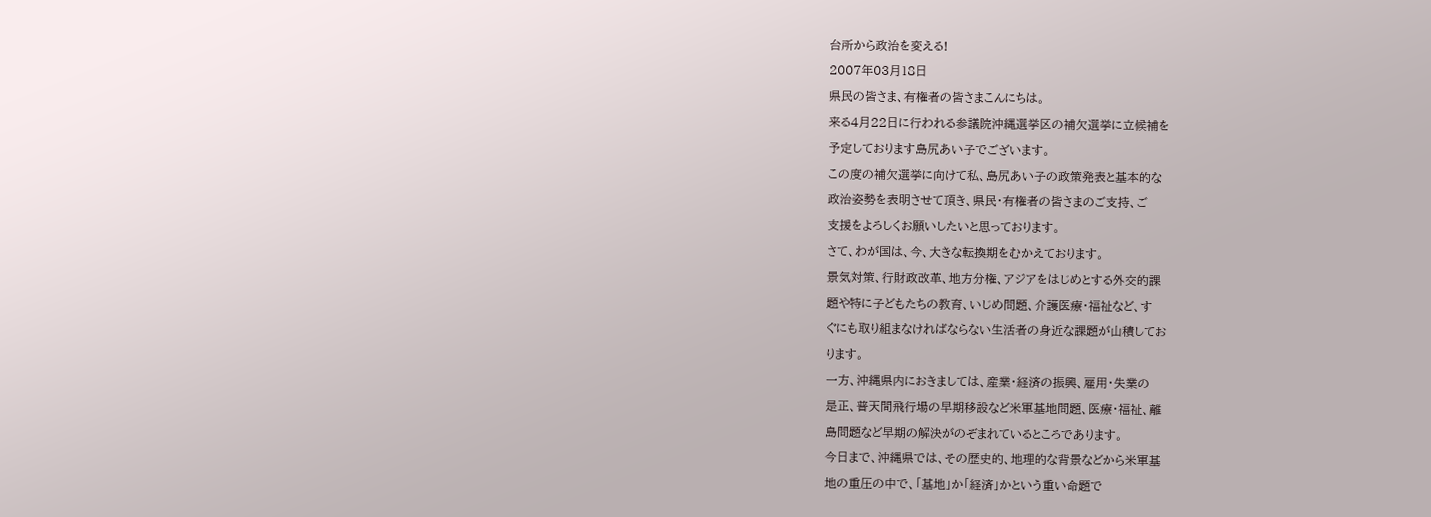台所から政治を変える!
2007年03月18日
県民の皆さま、有権者の皆さまこんにちは。
来る4月22日に行われる参議院沖縄選挙区の補欠選挙に立候補を
予定しております島尻あい子でございます。
この度の補欠選挙に向けて私、島尻あい子の政策発表と基本的な
政治姿勢を表明させて頂き、県民・有権者の皆さまのご支持、ご
支援をよろしくお願いしたいと思っております。
さて、わが国は、今、大きな転換期をむかえております。
景気対策、行財政改革、地方分権、アジアをはじめとする外交的課
題や特に子どもたちの教育、いじめ問題、介護医療・福祉など、す
ぐにも取り組まなければならない生活者の身近な課題が山積してお
ります。
一方、沖縄県内におきましては、産業・経済の振興、雇用・失業の
是正、普天間飛行場の早期移設など米軍基地問題、医療・福祉、離
島問題など早期の解決がのぞまれているところであります。
今日まで、沖縄県では、その歴史的、地理的な背景などから米軍基
地の重圧の中で、「基地」か「経済」かという重い命題で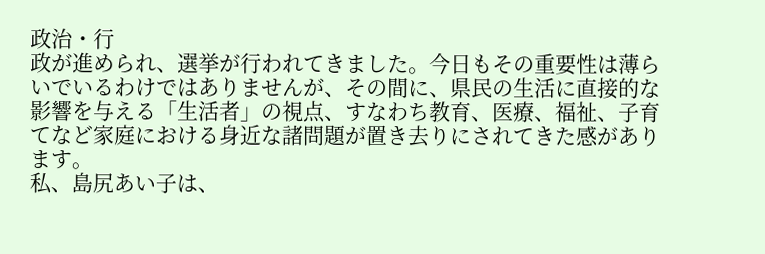政治・行
政が進められ、選挙が行われてきました。今日もその重要性は薄ら
いでいるわけではありませんが、その間に、県民の生活に直接的な
影響を与える「生活者」の視点、すなわち教育、医療、福祉、子育
てなど家庭における身近な諸問題が置き去りにされてきた感があり
ます。
私、島尻あい子は、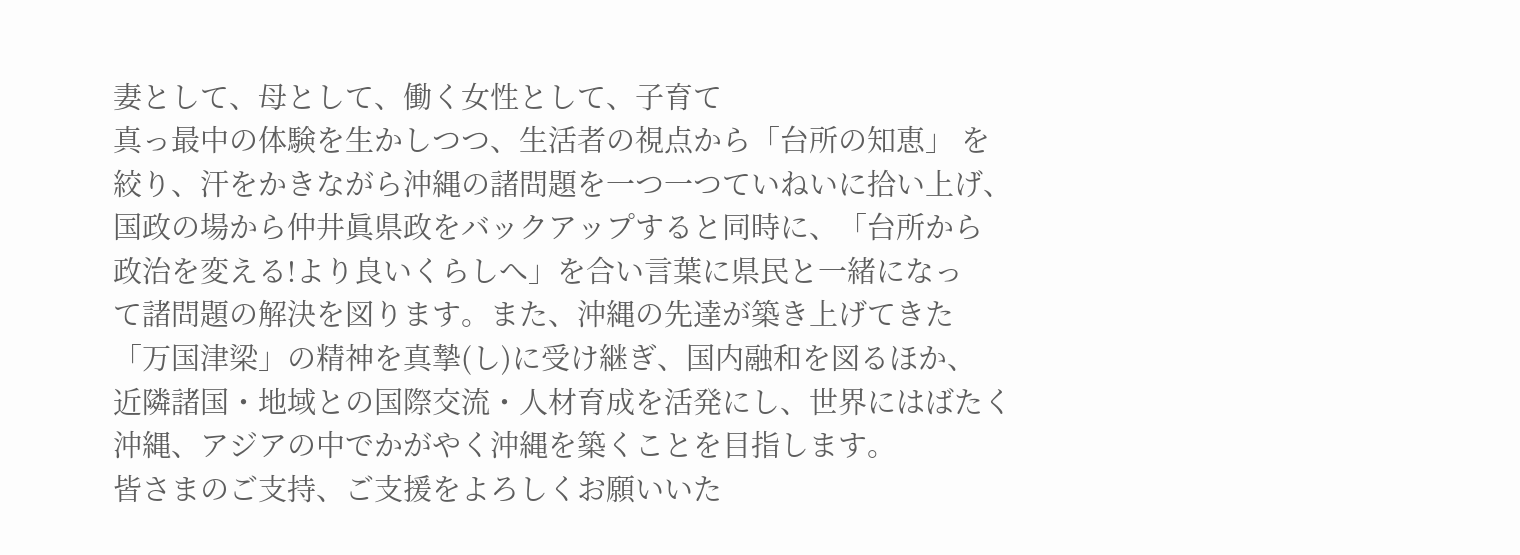妻として、母として、働く女性として、子育て
真っ最中の体験を生かしつつ、生活者の視点から「台所の知恵」 を
絞り、汗をかきながら沖縄の諸問題を一つ一つていねいに拾い上げ、
国政の場から仲井眞県政をバックアップすると同時に、「台所から
政治を変える!より良いくらしへ」を合い言葉に県民と一緒になっ
て諸問題の解決を図ります。また、沖縄の先達が築き上げてきた
「万国津梁」の精神を真摯(し)に受け継ぎ、国内融和を図るほか、
近隣諸国・地域との国際交流・人材育成を活発にし、世界にはばたく
沖縄、アジアの中でかがやく沖縄を築くことを目指します。
皆さまのご支持、ご支援をよろしくお願いいた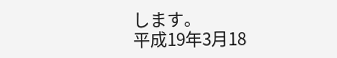します。
平成19年3月18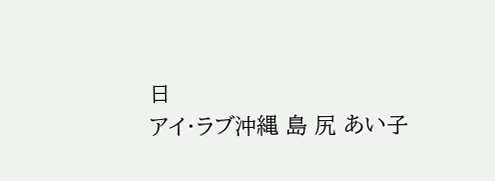日
アイ・ラブ沖縄 島 尻 あい子